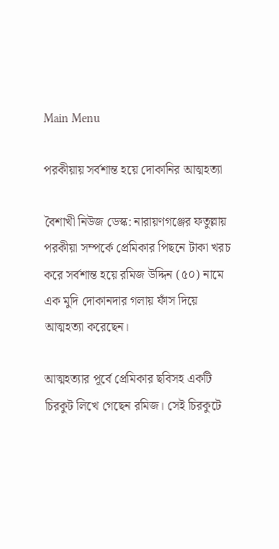Main Menu

পরকীয়ায় সর্বশান্ত হয়ে দোকানির আত্মহত্যা

বৈশাখী নিউজ ডেস্ক: নারায়ণগঞ্জের ফতুল্লায় পরকীয়া সম্পর্কে প্রেমিকার পিছনে টাকা খরচ করে সর্বশান্ত হয়ে রমিজ উদ্দিন (৫০) নামে এক মুদি দোকানদার গলায় ফাঁস দিয়ে আত্মহত্যা করেছেন।

আত্মহত্যার পূর্বে প্রেমিকার ছবিসহ একটি চিরকুট লিখে গেছেন রমিজ। সেই চিরকুটে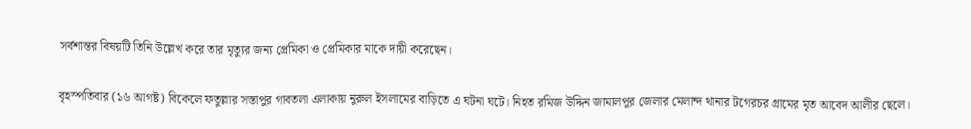সর্বশান্তর বিষয়টি তিনি উল্লেখ করে তার মৃত্যুর জন্য প্রেমিকা ও প্রেমিকার মাকে দায়ী করেছেন।

বৃহস্পতিবার (১৬ আগষ্ট) বিকেলে ফতুল্লার সস্তাপুর গাবতলা এলাকায় নুরুল ইসলামের বাড়িতে এ ঘটনা ঘটে। নিহত রমিজ উদ্দিন জামালপুর জেলার মেলান্দ থানার টগেরচর গ্রামের মৃত আবেদ আলীর ছেলে।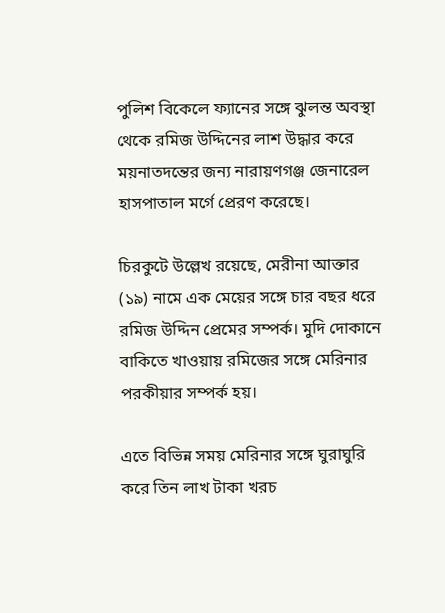পুলিশ বিকেলে ফ্যানের সঙ্গে ঝুলন্ত অবস্থা থেকে রমিজ উদ্দিনের লাশ উদ্ধার করে ময়নাতদন্তের জন্য নারায়ণগঞ্জ জেনারেল হাসপাতাল মর্গে প্রেরণ করেছে।

চিরকুটে উল্লেখ রয়েছে, মেরীনা আক্তার (১৯) নামে এক মেয়ের সঙ্গে চার বছর ধরে রমিজ উদ্দিন প্রেমের সম্পর্ক। মুদি দোকানে বাকিতে খাওয়ায় রমিজের সঙ্গে মেরিনার পরকীয়ার সম্পর্ক হয়।

এতে বিভিন্ন সময় মেরিনার সঙ্গে ঘুরাঘুরি করে তিন লাখ টাকা খরচ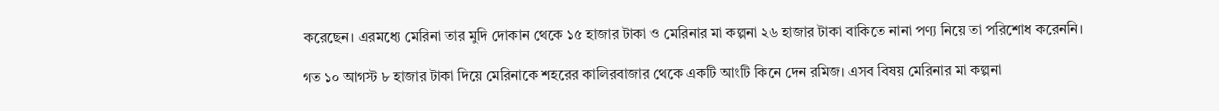করেছেন। এরমধ্যে মেরিনা তার মুদি দোকান থেকে ১৫ হাজার টাকা ও মেরিনার মা কল্পনা ২৬ হাজার টাকা বাকিতে নানা পণ্য নিয়ে তা পরিশোধ করেননি।

গত ১০ আগস্ট ৮ হাজার টাকা দিয়ে মেরিনাকে শহরের কালিরবাজার থেকে একটি আংটি কিনে দেন রমিজ। এসব বিষয় মেরিনার মা কল্পনা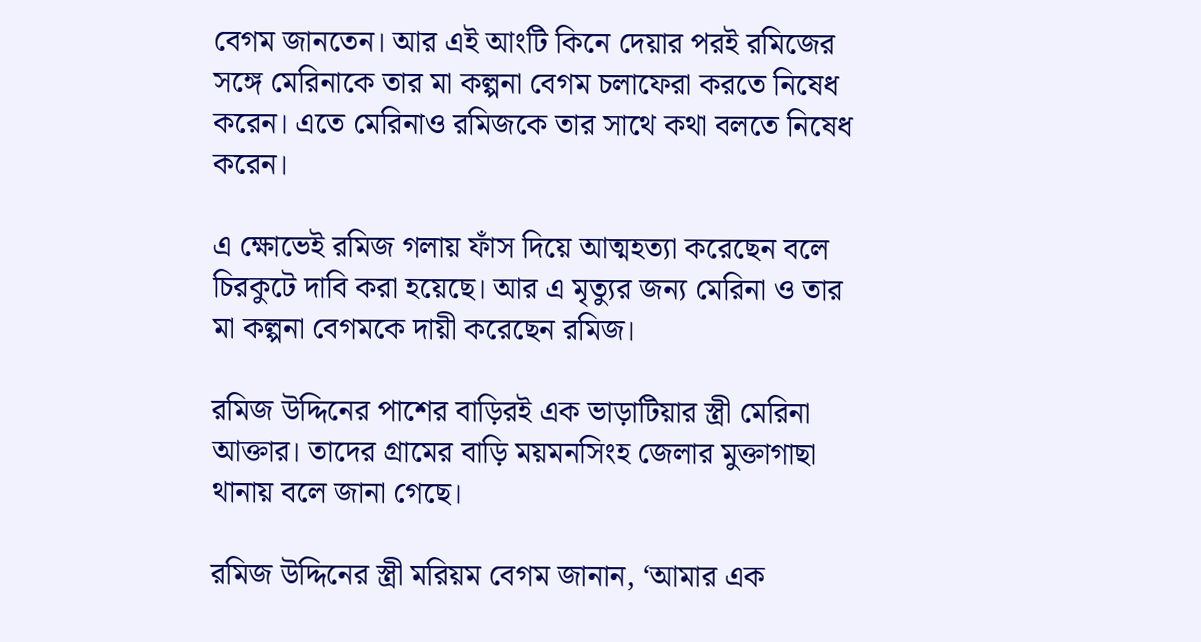বেগম জানতেন। আর এই আংটি কিনে দেয়ার পরই রমিজের সঙ্গে মেরিনাকে তার মা কল্পনা বেগম চলাফেরা করতে নিষেধ করেন। এতে মেরিনাও রমিজকে তার সাথে কথা বলতে নিষেধ করেন।

এ ক্ষোভেই রমিজ গলায় ফাঁস দিয়ে আত্মহত্যা করেছেন বলে চিরকুটে দাবি করা হয়েছে। আর এ মৃত্যুর জন্য মেরিনা ও তার মা কল্পনা বেগমকে দায়ী করেছেন রমিজ।

রমিজ উদ্দিনের পাশের বাড়িরই এক ভাড়াটিয়ার স্ত্রী মেরিনা আক্তার। তাদের গ্রামের বাড়ি ময়মনসিংহ জেলার মুক্তাগাছা থানায় বলে জানা গেছে।

রমিজ উদ্দিনের স্ত্রী মরিয়ম বেগম জানান, ‘আমার এক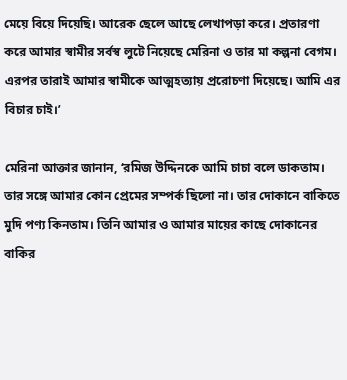মেয়ে বিয়ে দিয়েছি। আরেক ছেলে আছে লেখাপড়া করে। প্রতারণা করে আমার স্বামীর সর্বস্ব লুটে নিয়েছে মেরিনা ও তার মা কল্পনা বেগম। এরপর তারাই আমার স্বামীকে আত্মহত্যায় প্ররোচণা দিয়েছে। আমি এর বিচার চাই।’

মেরিনা আক্তার জানান, ‘রমিজ উদ্দিনকে আমি চাচা বলে ডাকতাম। তার সঙ্গে আমার কোন প্রেমের সম্পর্ক ছিলো না। তার দোকানে বাকিতে মুদি পণ্য কিনতাম। তিনি আমার ও আমার মায়ের কাছে দোকানের বাকির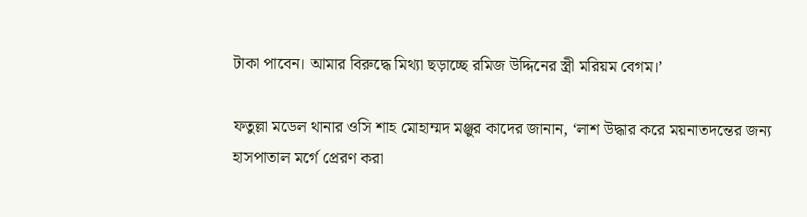টাকা পাবেন। আমার বিরুদ্ধে মিথ্যা ছড়াচ্ছে রমিজ উদ্দিনের স্ত্রী মরিয়ম বেগম।’

ফতুল্লা মডেল থানার ওসি শাহ মোহাম্মদ মঞ্জুর কাদের জানান, ‘লাশ উদ্ধার করে ময়নাতদন্তের জন্য হাসপাতাল মর্গে প্রেরণ করা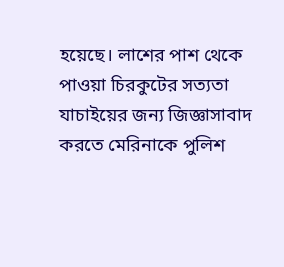হয়েছে। লাশের পাশ থেকে পাওয়া চিরকুটের সত্যতা যাচাইয়ের জন্য জিজ্ঞাসাবাদ করতে মেরিনাকে পুলিশ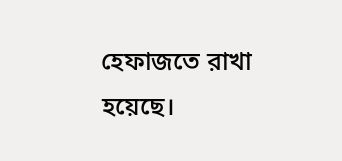হেফাজতে রাখা হয়েছে।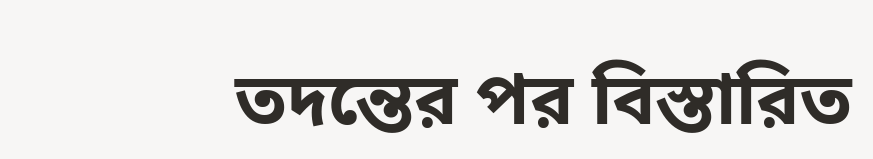তদন্তের পর বিস্তারিত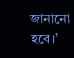জানানো হবে।’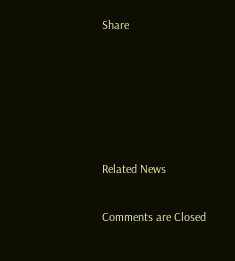Share





Related News

Comments are Closed